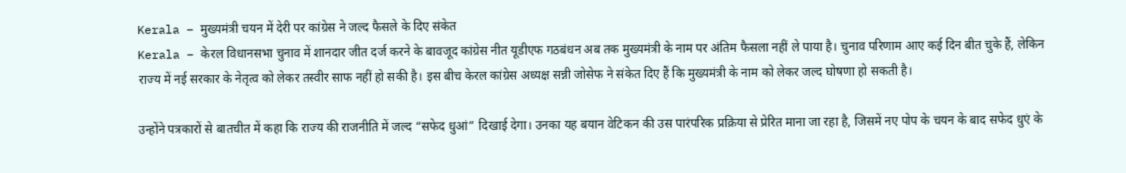Kerala – मुख्यमंत्री चयन में देरी पर कांग्रेस ने जल्द फैसले के दिए संकेत
Kerala – केरल विधानसभा चुनाव में शानदार जीत दर्ज करने के बावजूद कांग्रेस नीत यूडीएफ गठबंधन अब तक मुख्यमंत्री के नाम पर अंतिम फैसला नहीं ले पाया है। चुनाव परिणाम आए कई दिन बीत चुके हैं, लेकिन राज्य में नई सरकार के नेतृत्व को लेकर तस्वीर साफ नहीं हो सकी है। इस बीच केरल कांग्रेस अध्यक्ष सन्नी जोसेफ ने संकेत दिए हैं कि मुख्यमंत्री के नाम को लेकर जल्द घोषणा हो सकती है।

उन्होंने पत्रकारों से बातचीत में कहा कि राज्य की राजनीति में जल्द “सफेद धुआं” दिखाई देगा। उनका यह बयान वेटिकन की उस पारंपरिक प्रक्रिया से प्रेरित माना जा रहा है, जिसमें नए पोप के चयन के बाद सफेद धुएं के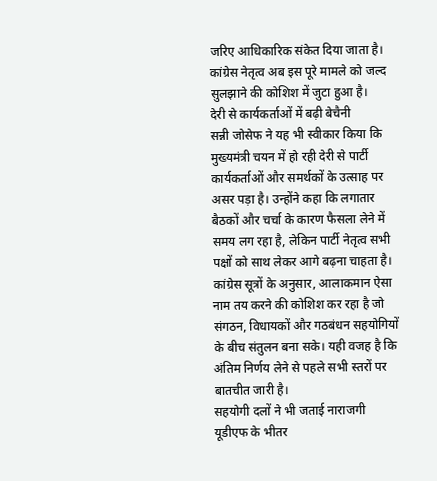जरिए आधिकारिक संकेत दिया जाता है। कांग्रेस नेतृत्व अब इस पूरे मामले को जल्द सुलझाने की कोशिश में जुटा हुआ है।
देरी से कार्यकर्ताओं में बढ़ी बेचैनी
सन्नी जोसेफ ने यह भी स्वीकार किया कि मुख्यमंत्री चयन में हो रही देरी से पार्टी कार्यकर्ताओं और समर्थकों के उत्साह पर असर पड़ा है। उन्होंने कहा कि लगातार बैठकों और चर्चा के कारण फैसला लेने में समय लग रहा है, लेकिन पार्टी नेतृत्व सभी पक्षों को साथ लेकर आगे बढ़ना चाहता है।
कांग्रेस सूत्रों के अनुसार, आलाकमान ऐसा नाम तय करने की कोशिश कर रहा है जो संगठन, विधायकों और गठबंधन सहयोगियों के बीच संतुलन बना सके। यही वजह है कि अंतिम निर्णय लेने से पहले सभी स्तरों पर बातचीत जारी है।
सहयोगी दलों ने भी जताई नाराजगी
यूडीएफ के भीतर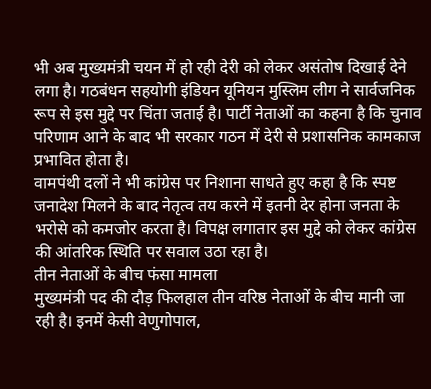भी अब मुख्यमंत्री चयन में हो रही देरी को लेकर असंतोष दिखाई देने लगा है। गठबंधन सहयोगी इंडियन यूनियन मुस्लिम लीग ने सार्वजनिक रूप से इस मुद्दे पर चिंता जताई है। पार्टी नेताओं का कहना है कि चुनाव परिणाम आने के बाद भी सरकार गठन में देरी से प्रशासनिक कामकाज प्रभावित होता है।
वामपंथी दलों ने भी कांग्रेस पर निशाना साधते हुए कहा है कि स्पष्ट जनादेश मिलने के बाद नेतृत्व तय करने में इतनी देर होना जनता के भरोसे को कमजोर करता है। विपक्ष लगातार इस मुद्दे को लेकर कांग्रेस की आंतरिक स्थिति पर सवाल उठा रहा है।
तीन नेताओं के बीच फंसा मामला
मुख्यमंत्री पद की दौड़ फिलहाल तीन वरिष्ठ नेताओं के बीच मानी जा रही है। इनमें केसी वेणुगोपाल,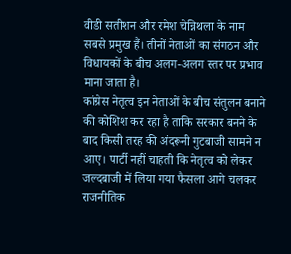वीडी सतीशन और रमेश चेन्निथला के नाम सबसे प्रमुख हैं। तीनों नेताओं का संगठन और विधायकों के बीच अलग-अलग स्तर पर प्रभाव माना जाता है।
कांग्रेस नेतृत्व इन नेताओं के बीच संतुलन बनाने की कोशिश कर रहा है ताकि सरकार बनने के बाद किसी तरह की अंदरूनी गुटबाजी सामने न आए। पार्टी नहीं चाहती कि नेतृत्व को लेकर जल्दबाजी में लिया गया फैसला आगे चलकर राजनीतिक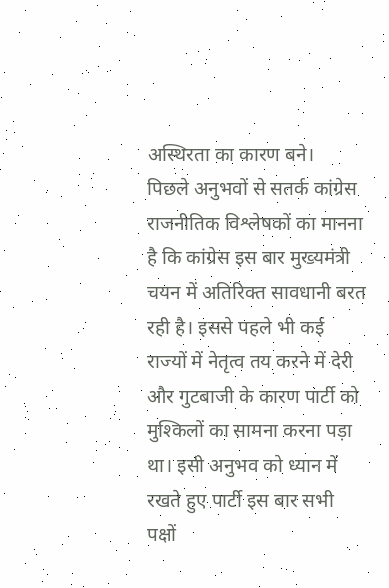अस्थिरता का कारण बने।
पिछले अनुभवों से सतर्क कांग्रेस
राजनीतिक विश्लेषकों का मानना है कि कांग्रेस इस बार मुख्यमंत्री चयन में अतिरिक्त सावधानी बरत रही है। इससे पहले भी कई राज्यों में नेतृत्व तय करने में देरी और गुटबाजी के कारण पार्टी को मुश्किलों का सामना करना पड़ा था। इसी अनुभव को ध्यान में रखते हुए पार्टी इस बार सभी पक्षों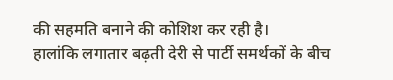की सहमति बनाने की कोशिश कर रही है।
हालांकि लगातार बढ़ती देरी से पार्टी समर्थकों के बीच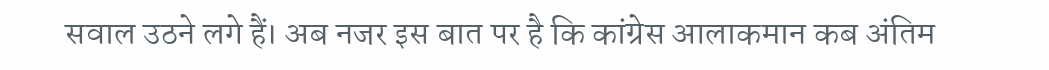सवाल उठने लगे हैं। अब नजर इस बात पर है कि कांग्रेस आलाकमान कब अंतिम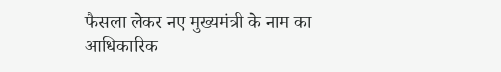फैसला लेकर नए मुख्यमंत्री के नाम का आधिकारिक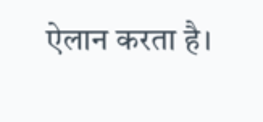ऐलान करता है।